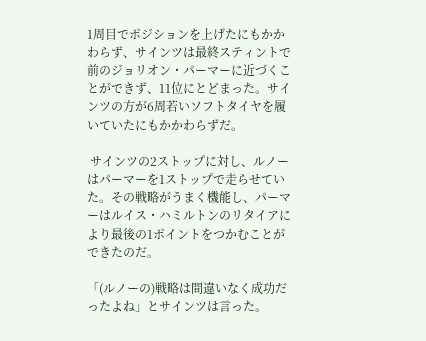1周目でポジションを上げたにもかかわらず、サインツは最終スティントで前のジョリオン・パーマーに近づくことができず、11位にとどまった。サインツの方が6周若いソフトタイヤを履いていたにもかかわらずだ。

 サインツの2ストップに対し、ルノーはパーマーを1ストップで走らせていた。その戦略がうまく機能し、パーマーはルイス・ハミルトンのリタイアにより最後の1ポイントをつかむことができたのだ。

「(ルノーの)戦略は間違いなく成功だったよね」とサインツは言った。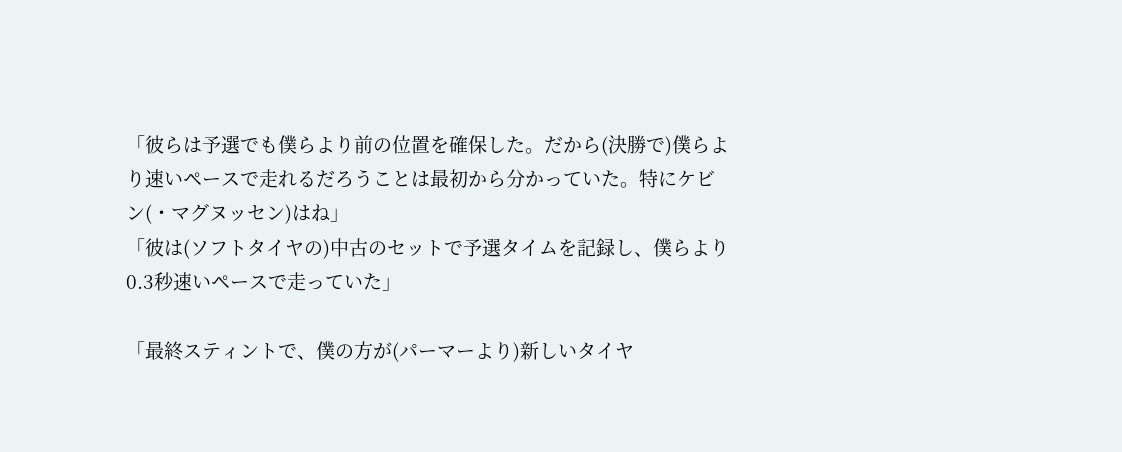「彼らは予選でも僕らより前の位置を確保した。だから(決勝で)僕らより速いペースで走れるだろうことは最初から分かっていた。特にケビン(・マグヌッセン)はね」
「彼は(ソフトタイヤの)中古のセットで予選タイムを記録し、僕らより0.3秒速いペースで走っていた」

「最終スティントで、僕の方が(パーマーより)新しいタイヤ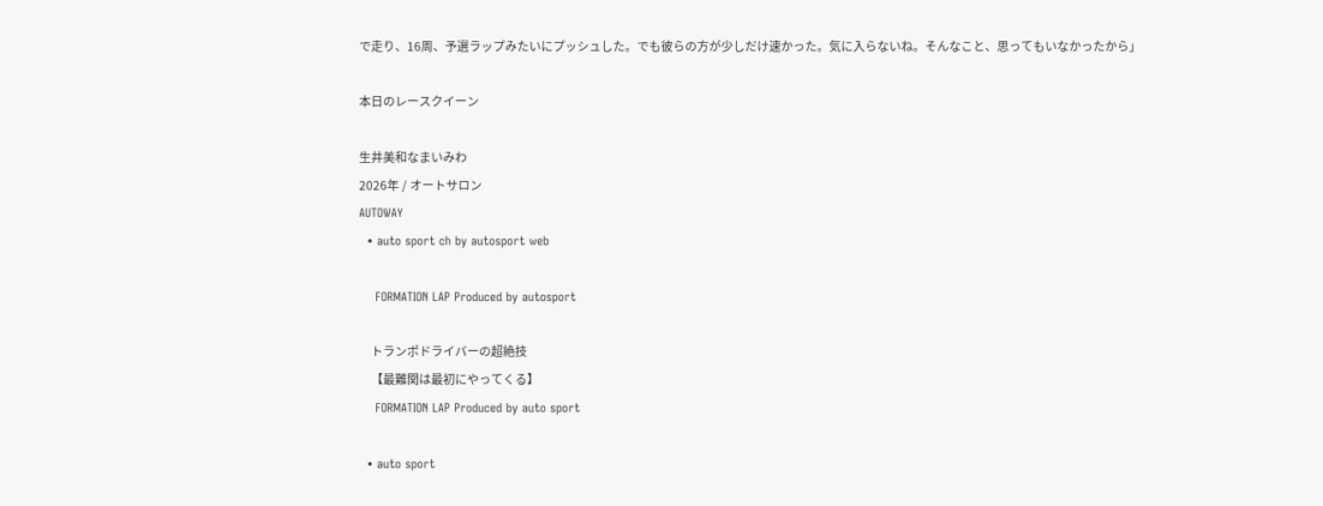で走り、16周、予選ラップみたいにプッシュした。でも彼らの方が少しだけ速かった。気に入らないね。そんなこと、思ってもいなかったから」

本日のレースクイーン

生井美和なまいみわ
2026年 / オートサロン
AUTOWAY
  • auto sport ch by autosport web

    FORMATION LAP Produced by autosport

    トランポドライバーの超絶技
    【最難関は最初にやってくる】
    FORMATION LAP Produced by auto sport

  • auto sport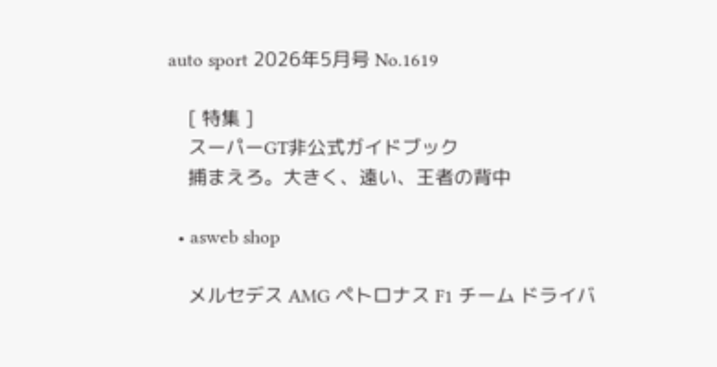auto sport 2026年5月号 No.1619

    [ 特集 ]
    スーパーGT非公式ガイドブック
    捕まえろ。大きく、遠い、王者の背中

  • asweb shop

    メルセデス AMG ペトロナス F1 チーム ドライバ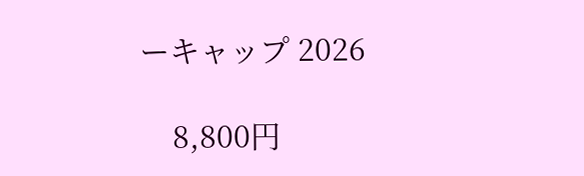ーキャップ 2026

    8,800円